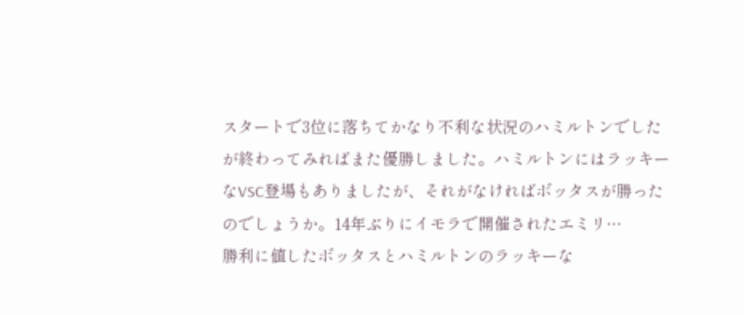スタートで3位に落ちてかなり不利な状況のハミルトンでしたが終わってみればまた優勝しました。ハミルトンにはラッキーなVSC登場もありましたが、それがなければボッタスが勝ったのでしょうか。14年ぶりにイモラで開催されたエミリ…
勝利に値したボッタスとハミルトンのラッキーな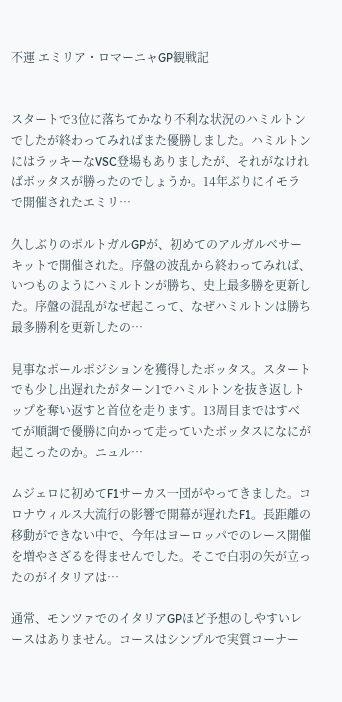不運 エミリア・ロマーニャGP観戦記


スタートで3位に落ちてかなり不利な状況のハミルトンでしたが終わってみればまた優勝しました。ハミルトンにはラッキーなVSC登場もありましたが、それがなければボッタスが勝ったのでしょうか。14年ぶりにイモラで開催されたエミリ…

久しぶりのポルトガルGPが、初めてのアルガルベサーキットで開催された。序盤の波乱から終わってみれば、いつものようにハミルトンが勝ち、史上最多勝を更新した。序盤の混乱がなぜ起こって、なぜハミルトンは勝ち最多勝利を更新したの…

見事なポールポジションを獲得したボッタス。スタートでも少し出遅れたがターン1でハミルトンを抜き返しトップを奪い返すと首位を走ります。13周目まではすべてが順調で優勝に向かって走っていたボッタスになにが起こったのか。ニュル…

ムジェロに初めてF1サーカス一団がやってきました。コロナウィルス大流行の影響で開幕が遅れたF1。長距離の移動ができない中で、今年はヨーロッパでのレース開催を増やさざるを得ませんでした。そこで白羽の矢が立ったのがイタリアは…

通常、モンツァでのイタリアGPほど予想のしやすいレースはありません。コースはシンプルで実質コーナー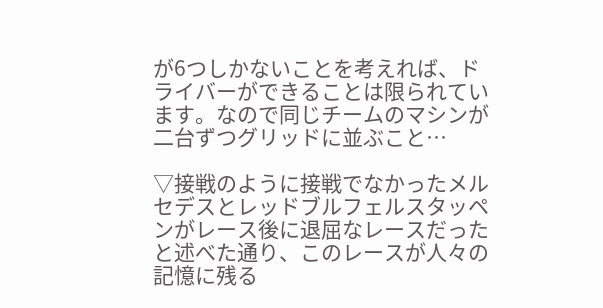が6つしかないことを考えれば、ドライバーができることは限られています。なので同じチームのマシンが二台ずつグリッドに並ぶこと…

▽接戦のように接戦でなかったメルセデスとレッドブルフェルスタッペンがレース後に退屈なレースだったと述べた通り、このレースが人々の記憶に残る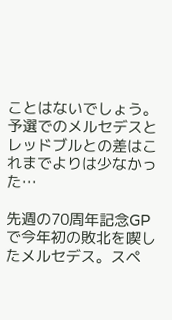ことはないでしょう。予選でのメルセデスとレッドブルとの差はこれまでよりは少なかった…

先週の70周年記念GPで今年初の敗北を喫したメルセデス。スペ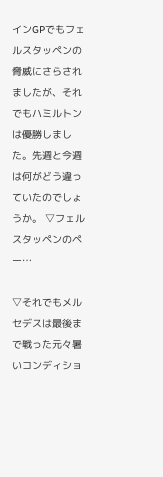インGPでもフェルスタッペンの脅威にさらされましたが、それでもハミルトンは優勝しました。先週と今週は何がどう違っていたのでしょうか。 ▽フェルスタッペンのペー…

▽それでもメルセデスは最後まで戦った元々暑いコンディショ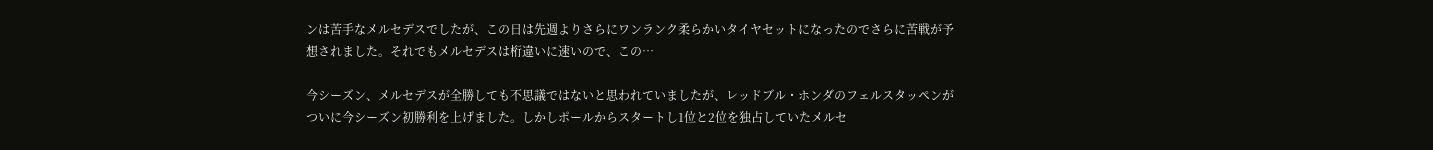ンは苦手なメルセデスでしたが、この日は先週よりさらにワンランク柔らかいタイヤセットになったのでさらに苦戦が予想されました。それでもメルセデスは桁違いに速いので、この…

今シーズン、メルセデスが全勝しても不思議ではないと思われていましたが、レッドブル・ホンダのフェルスタッペンがついに今シーズン初勝利を上げました。しかしポールからスタートし1位と2位を独占していたメルセ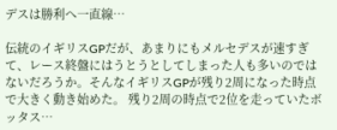デスは勝利へ一直線…

伝統のイギリスGPだが、あまりにもメルセデスが速すぎて、レース終盤にはうとうとしてしまった人も多いのではないだろうか。そんなイギリスGPが残り2周になった時点で大きく動き始めた。 残り2周の時点で2位を走っていたボッタス…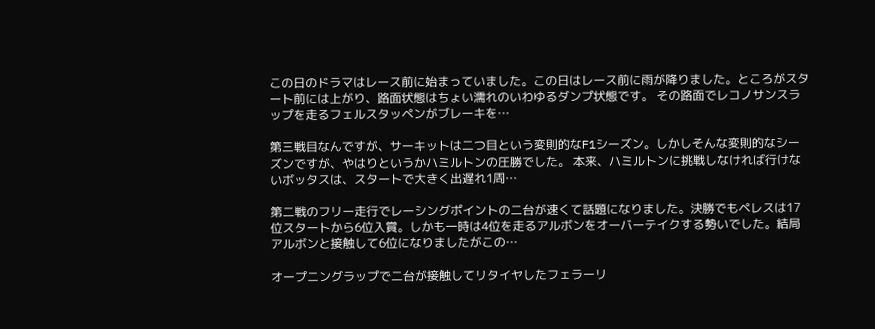この日のドラマはレース前に始まっていました。この日はレース前に雨が降りました。ところがスタート前には上がり、路面状態はちょい濡れのいわゆるダンプ状態です。 その路面でレコノサンスラップを走るフェルスタッペンがブレーキを…

第三戦目なんですが、サーキットは二つ目という変則的なF1シーズン。しかしそんな変則的なシーズンですが、やはりというかハミルトンの圧勝でした。 本来、ハミルトンに挑戦しなければ行けないボッタスは、スタートで大きく出遅れ1周…

第二戦のフリー走行でレーシングポイントの二台が速くて話題になりました。決勝でもペレスは17位スタートから6位入賞。しかも一時は4位を走るアルボンをオーバーテイクする勢いでした。結局アルボンと接触して6位になりましたがこの…

オープニングラップで二台が接触してリタイヤしたフェラーリ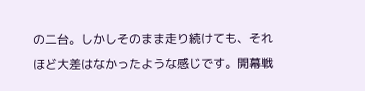の二台。しかしそのまま走り続けても、それほど大差はなかったような感じです。開幕戦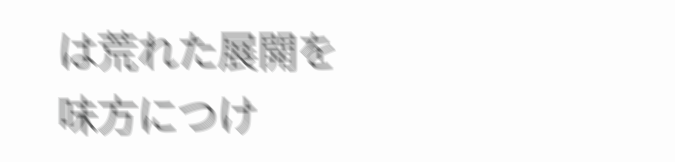は荒れた展開を味方につけ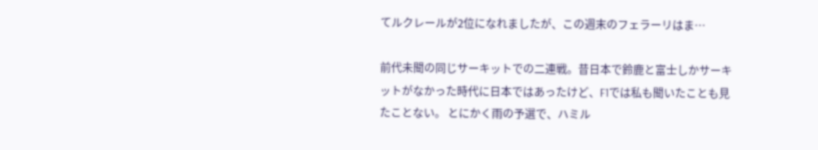てルクレールが2位になれましたが、この週末のフェラーリはま…

前代未聞の同じサーキットでの二連戦。昔日本で鈴鹿と富士しかサーキットがなかった時代に日本ではあったけど、F1では私も聞いたことも見たことない。 とにかく雨の予選で、ハミル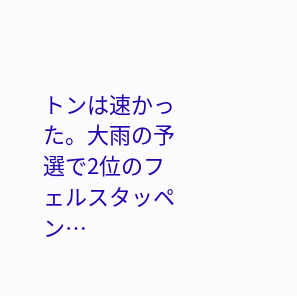トンは速かった。大雨の予選で2位のフェルスタッペン…